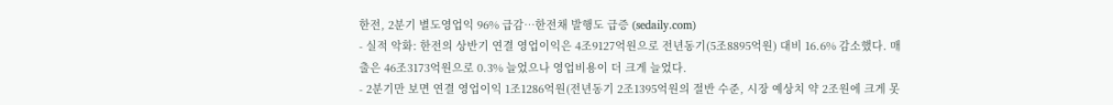한전, 2분기 별도영업익 96% 급감…한전채 발행도 급증 (sedaily.com)
- 실적 악화: 한전의 상반기 연결 영업이익은 4조9127억원으로 전년동기(5조8895억원) 대비 16.6% 감소했다. 매출은 46조3173억원으로 0.3% 늘었으나 영업비용이 더 크게 늘었다.
- 2분기만 보면 연결 영업이익 1조1286억원(전년동기 2조1395억원의 절반 수준, 시장 예상치 약 2조원에 크게 못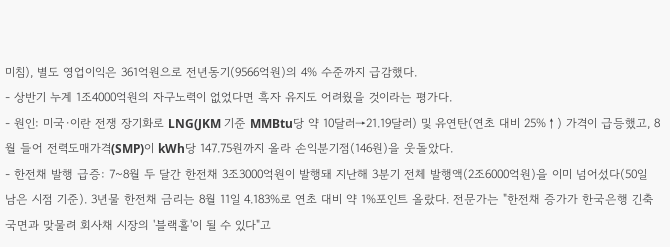미침), 별도 영업이익은 361억원으로 전년동기(9566억원)의 4% 수준까지 급감했다.
- 상반기 누계 1조4000억원의 자구노력이 없었다면 흑자 유지도 어려웠을 것이라는 평가다.
- 원인: 미국·이란 전쟁 장기화로 LNG(JKM 기준 MMBtu당 약 10달러→21.19달러) 및 유연탄(연초 대비 25%↑) 가격이 급등했고, 8월 들어 전력도매가격(SMP)이 kWh당 147.75원까지 올라 손익분기점(146원)을 웃돌았다.
- 한전채 발행 급증: 7~8월 두 달간 한전채 3조3000억원이 발행돼 지난해 3분기 전체 발행액(2조6000억원)을 이미 넘어섰다(50일 남은 시점 기준). 3년물 한전채 금리는 8월 11일 4.183%로 연초 대비 약 1%포인트 올랐다. 전문가는 "한전채 증가가 한국은행 긴축 국면과 맞물려 회사채 시장의 '블랙홀'이 될 수 있다"고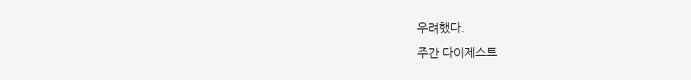우려했다.
주간 다이제스트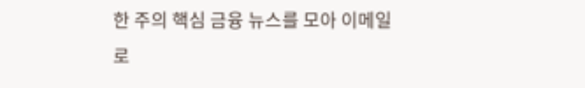한 주의 핵심 금융 뉴스를 모아 이메일로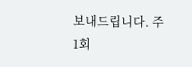보내드립니다. 주 1회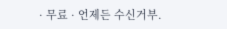· 무료 · 언제든 수신거부.